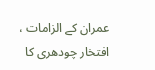عمران کے الزامات ، افتخار چودھری کا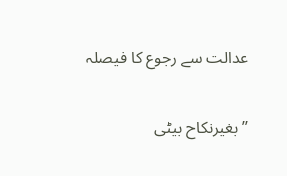عدالت سے رجوع کا فیصلہ

’’بغیرنکاح بیٹی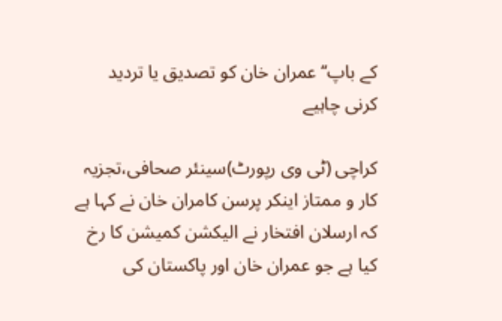کے باپ‘‘عمران خان کو تصدیق یا تردید کرنی چاہیے

کراچی (ٹی وی رپورٹ)سینئر صحافی،تجزیہ کار و ممتاز اینکر پرسن کامران خان نے کہا ہے کہ ارسلان افتخار نے الیکشن کمیشن کا رخ کیا ہے جو عمران خان اور پاکستان کی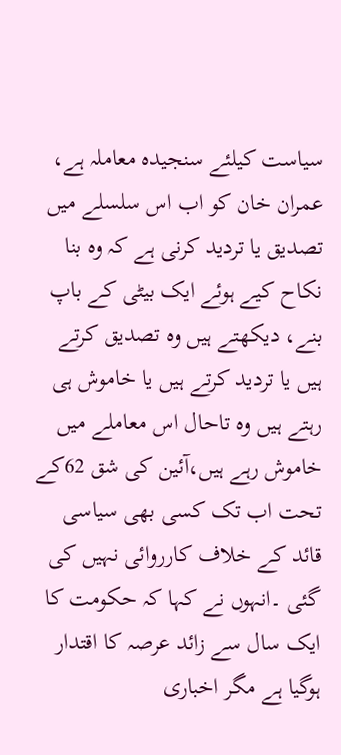سیاست کیلئے سنجیدہ معاملہ ہے، عمران خان کو اب اس سلسلے میں تصدیق یا تردید کرنی ہے کہ وہ بنا نکاح کیے ہوئے ایک بیٹی کے باپ بنے، دیکھتے ہیں وہ تصدیق کرتے ہیں یا تردید کرتے ہیں یا خاموش ہی رہتے ہیں وہ تاحال اس معاملے میں خاموش رہے ہیں،آئین کی شق 62کے تحت اب تک کسی بھی سیاسی قائد کے خلاف کارروائی نہیں کی گئی ۔انہوں نے کہا کہ حکومت کا ایک سال سے زائد عرصہ کا اقتدار ہوگیا ہے مگر اخباری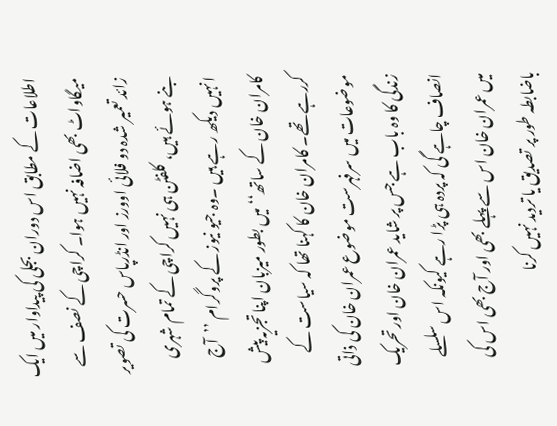اطلاعات کے مطابق اس دوران بجلی کی پیداوار میں ایک میگاواٹ بھی اضافہ نہیں ہوا۔ کراچی کے نصف سے زائد تعمیر شدہ دو فلائی اوورز اور انڈرپاس حسرت کی تصویر بنے ہوئے ہیں، کلفٹن ہی نہیں کراچی کے تمام شہری انہیں دیکھ رہے ہیں ۔وہ جیو نیوز کے پروگرام ’’آج کامران خان کے ساتھ‘‘ میں بطور میزبان اپنا تجزیہ پیش کررہے تھے۔ کامران خان کا کہنا تھا کہ سیاست کے موضوعات میں سرفہرست موضوع عمران خان کی ذاتی زندگی کا وہ باب ہے جس پر شاید عمران خان اور تحریک انصاف چاہے گی کہ پردہ ہی پڑا رہے کیونکہ اس سلسلے میں عمران خان اس سے پہلے بھی اور آج بھی اس کی باضابطہ طور پر تصدیق یا تردید نہیں کرنا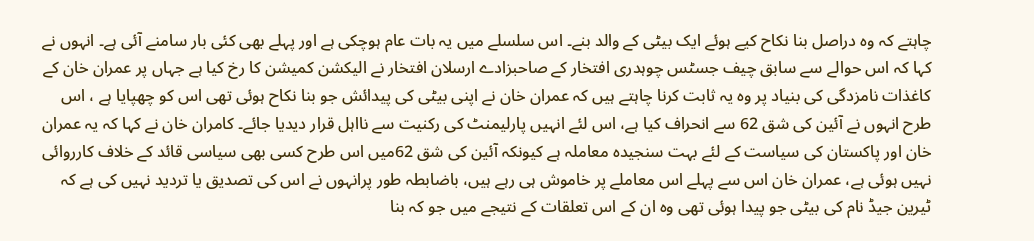چاہتے کہ وہ دراصل بنا نکاح کیے ہوئے ایک بیٹی کے والد بنے۔ اس سلسلے میں یہ بات عام ہوچکی ہے اور پہلے بھی کئی بار سامنے آئی ہے۔ انہوں نے کہا کہ اس حوالے سے سابق چیف جسٹس چوہدری افتخار کے صاحبزادے ارسلان افتخار نے الیکشن کمیشن کا رخ کیا ہے جہاں پر عمران خان کے کاغذات نامزدگی کی بنیاد پر وہ یہ ثابت کرنا چاہتے ہیں کہ عمران خان نے اپنی بیٹی کی پیدائش جو بنا نکاح ہوئی تھی اس کو چھپایا ہے ، اس طرح انہوں نے آئین کی شق 62 سے انحراف کیا ہے، اس لئے انہیں پارلیمنٹ کی رکنیت سے نااہل قرار دیدیا جائے۔ کامران خان نے کہا کہ یہ عمران خان اور پاکستان کی سیاست کے لئے بہت سنجیدہ معاملہ ہے کیونکہ آئین کی شق 62میں اس طرح کسی بھی سیاسی قائد کے خلاف کارروائی نہیں ہوئی ہے، عمران خان اس سے پہلے اس معاملے پر خاموش ہی رہے ہیں، باضابطہ طور پرانہوں نے اس کی تصدیق یا تردید نہیں کی ہے کہ ٹیرین جیڈ نام کی بیٹی جو پیدا ہوئی تھی وہ ان کے اس تعلقات کے نتیجے میں جو کہ بنا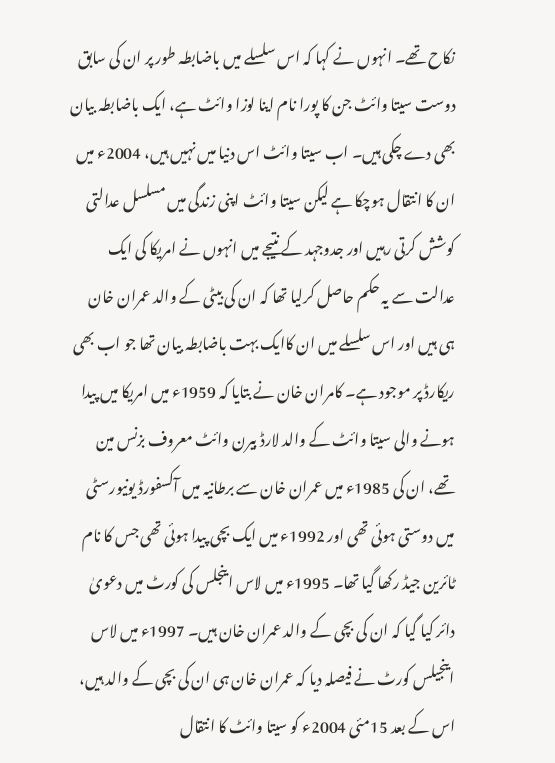نکاح تھے۔ انہوں نے کہا کہ اس سلسلے میں باضابطہ طور پر ان کی سابق دوست سیتا وائٹ جن کا پورا نام اینا لوزا وائٹ ہے، ایک باضابطہ بیان بھی دے چکی ہیں۔ اب سیتا وائٹ اس دنیا میں نہیں ہیں، 2004ء میں ان کا انتقال ہوچکا ہے لیکن سیتا وائٹ اپنی زندگی میں مسلسل عدالتی کوشش کرتی رہیں اور جدوجہد کے نتیجے میں انہوں نے امریکا کی ایک عدالت سے یہ حکم حاصل کرلیا تھا کہ ان کی بیٹی کے والد عمران خان ہی ہیں اور اس سلسلے میں ان کاایک بہت باضابطہ بیان تھا جو اب بھی ریکارڈ پر موجود ہے۔ کامران خان نے بتایا کہ 1959ء میں امریکا میں پیدا ہونے والی سیتا وائٹ کے والد لارڈ بیرن وائٹ معروف بزنس مین تھے، ان کی 1985ء میں عمران خان سے برطانیہ میں آکسفورڈ یونیورسٹی میں دوستی ہوئی تھی اور 1992ء میں ایک بچی پیدا ہوئی تھی جس کا نام ٹائرین جیڈ رکھا گیا تھا۔ 1995ء میں لاس اینجلس کی کورٹ میں دعویٰ دائر کیا گیا کہ ان کی بچی کے والد عمران خان ہیں۔ 1997ء میں لاس اینجیلس کورٹ نے فیصلہ دیا کہ عمران خان ہی ان کی بچی کے والد ہیں، اس کے بعد 15مئی 2004ء کو سیتا وائٹ کا انتقال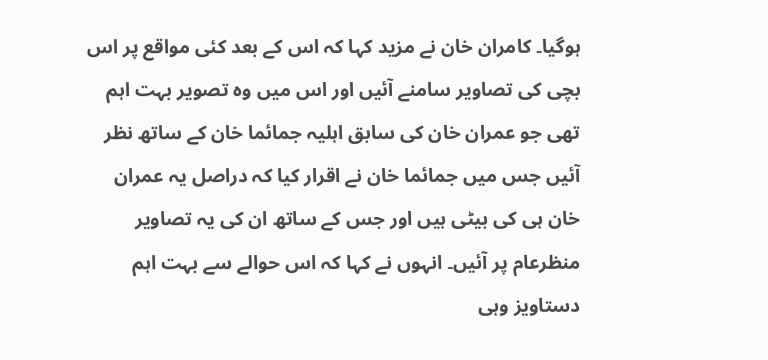ہوگیا۔ کامران خان نے مزید کہا کہ اس کے بعد کئی مواقع پر اس بچی کی تصاویر سامنے آئیں اور اس میں وہ تصویر بہت اہم تھی جو عمران خان کی سابق اہلیہ جمائما خان کے ساتھ نظر آئیں جس میں جمائما خان نے اقرار کیا کہ دراصل یہ عمران خان ہی کی بیٹی ہیں اور جس کے ساتھ ان کی یہ تصاویر منظرعام پر آئیں۔ انہوں نے کہا کہ اس حوالے سے بہت اہم دستاویز وہی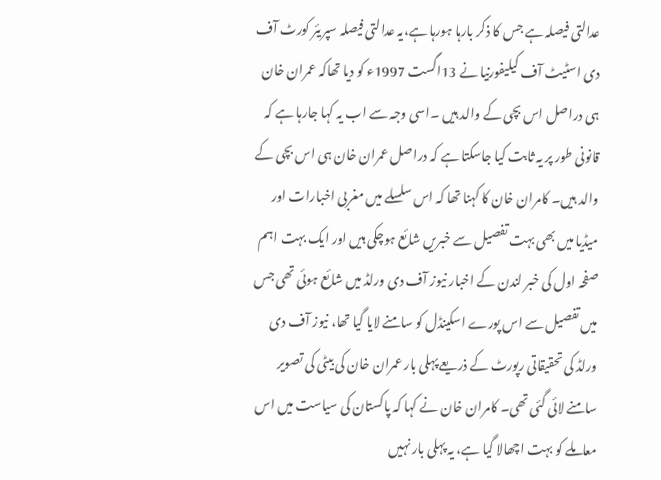عدالتی فیصلہ ہے جس کا ذکر بارہا ہورہا ہے،یہ عدالتی فیصلہ سپریئر کورٹ آف دی اسٹیٹ آف کیلیفورنیا نے 13اگست 1997ء کو دیا تھاکہ عمران خان ہی دراصل اس بچی کے والد ہیں ۔اسی وجہ سے اب یہ کہا جارہا ہے کہ قانونی طور پر یہ ثابت کیا جاسکتا ہے کہ دراصل عمران خان ہی اس بچی کے والد ہیں۔ کامران خان کا کہنا تھا کہ اس سلسلے میں مغربی اخبارات اور میڈیا میں بھی بہت تفصیل سے خبریں شائع ہوچکی ہیں اور ایک بہت اہم صفحہ اول کی خبر لندن کے اخبار نیوز آف دی ورلڈ میں شائع ہوئی تھی جس میں تفصیل سے اس پورے اسکینڈل کو سامنے لایا گیا تھا، نیوز آف دی ورلڈ کی تحقیقاتی رپورٹ کے ذریعے پہلی بار عمران خان کی بیٹی کی تصویر سامنے لائی گئی تھی۔ کامران خان نے کہا کہ پاکستان کی سیاست میں اس معاملے کو بہت اچھالا گیا ہے، یہ پہلی بار نہیں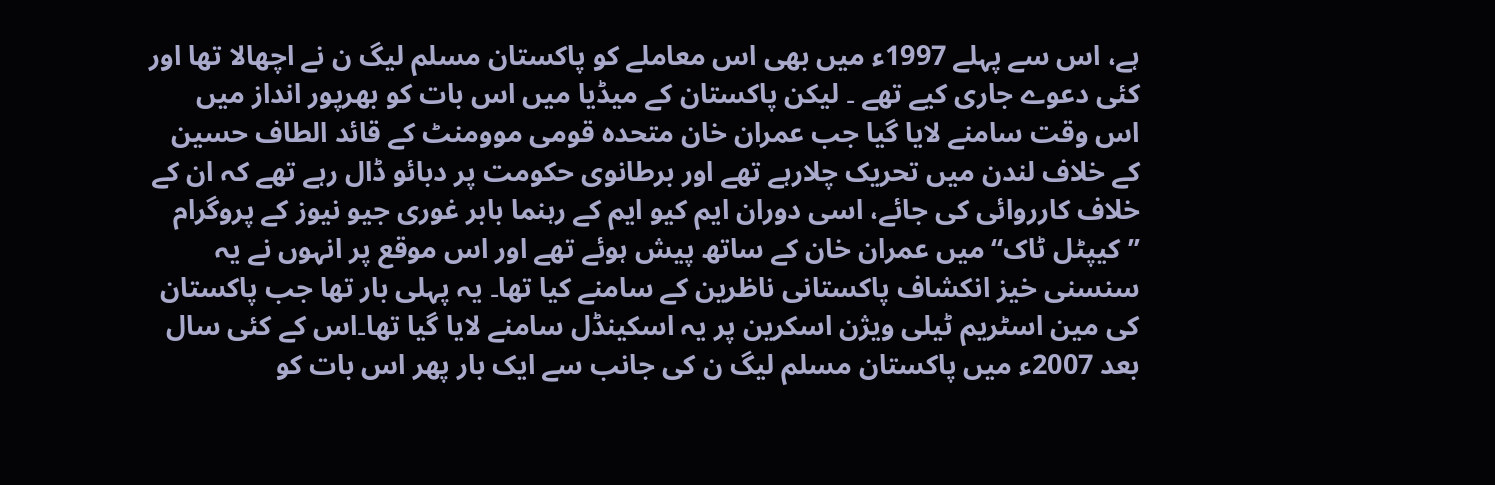ہے، اس سے پہلے 1997ء میں بھی اس معاملے کو پاکستان مسلم لیگ ن نے اچھالا تھا اور کئی دعوے جاری کیے تھے ۔ لیکن پاکستان کے میڈیا میں اس بات کو بھرپور انداز میں اس وقت سامنے لایا گیا جب عمران خان متحدہ قومی موومنٹ کے قائد الطاف حسین کے خلاف لندن میں تحریک چلارہے تھے اور برطانوی حکومت پر دبائو ڈال رہے تھے کہ ان کے خلاف کارروائی کی جائے، اسی دوران ایم کیو ایم کے رہنما بابر غوری جیو نیوز کے پروگرام ’’کیپٹل ٹاک‘‘ میں عمران خان کے ساتھ پیش ہوئے تھے اور اس موقع پر انہوں نے یہ سنسنی خیز انکشاف پاکستانی ناظرین کے سامنے کیا تھا۔ یہ پہلی بار تھا جب پاکستان کی مین اسٹریم ٹیلی ویژن اسکرین پر یہ اسکینڈل سامنے لایا گیا تھا۔اس کے کئی سال بعد 2007ء میں پاکستان مسلم لیگ ن کی جانب سے ایک بار پھر اس بات کو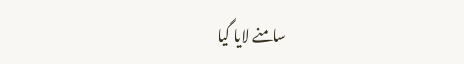سامنے لایا گیا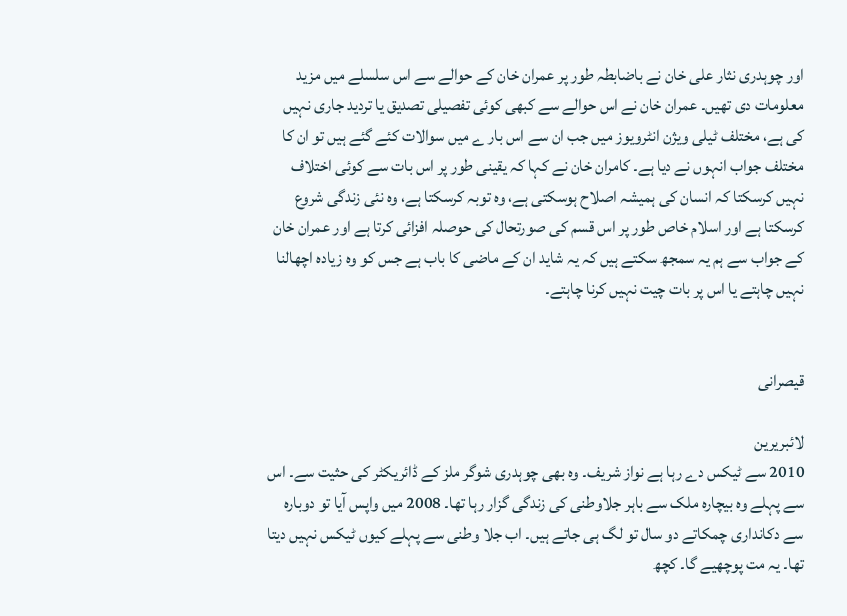اور چوہدری نثار علی خان نے باضابطہ طور پر عمران خان کے حوالے سے اس سلسلے میں مزید معلومات دی تھیں۔ عمران خان نے اس حوالے سے کبھی کوئی تفصیلی تصدیق یا تردید جاری نہیں کی ہے، مختلف ٹیلی ویژن انٹرویوز میں جب ان سے اس بار ے میں سوالات کئے گئے ہیں تو ان کا مختلف جواب انہوں نے دیا ہے۔ کامران خان نے کہا کہ یقینی طور پر اس بات سے کوئی اختلاف نہیں کرسکتا کہ انسان کی ہمیشہ اصلاح ہوسکتی ہے، وہ توبہ کرسکتا ہے، وہ نئی زندگی شروع کرسکتا ہے اور اسلام خاص طور پر اس قسم کی صورتحال کی حوصلہ افزائی کرتا ہے اور عمران خان کے جواب سے ہم یہ سمجھ سکتے ہیں کہ یہ شاید ان کے ماضی کا باب ہے جس کو وہ زیادہ اچھالنا نہیں چاہتے یا اس پر بات چیت نہیں کرنا چاہتے۔


قیصرانی

لائبریرین
2010 سے ٹیکس دے رہا ہے نواز شریف۔ وہ بھی چوہدری شوگر ملز کے ڈائریکٹر کی حثیت سے۔ اس سے پہلے وہ بیچارہ ملک سے باہر جلاوطنی کی زندگی گزار رہا تھا۔ 2008 میں واپس آیا تو دوبارہ سے دکانداری چمکاتے دو سال تو لگ ہی جاتے ہیں۔ اب جلا وطنی سے پہلے کیوں ٹیکس نہیں دیتا تھا۔ یہ مت پوچھیے گا۔ کچھ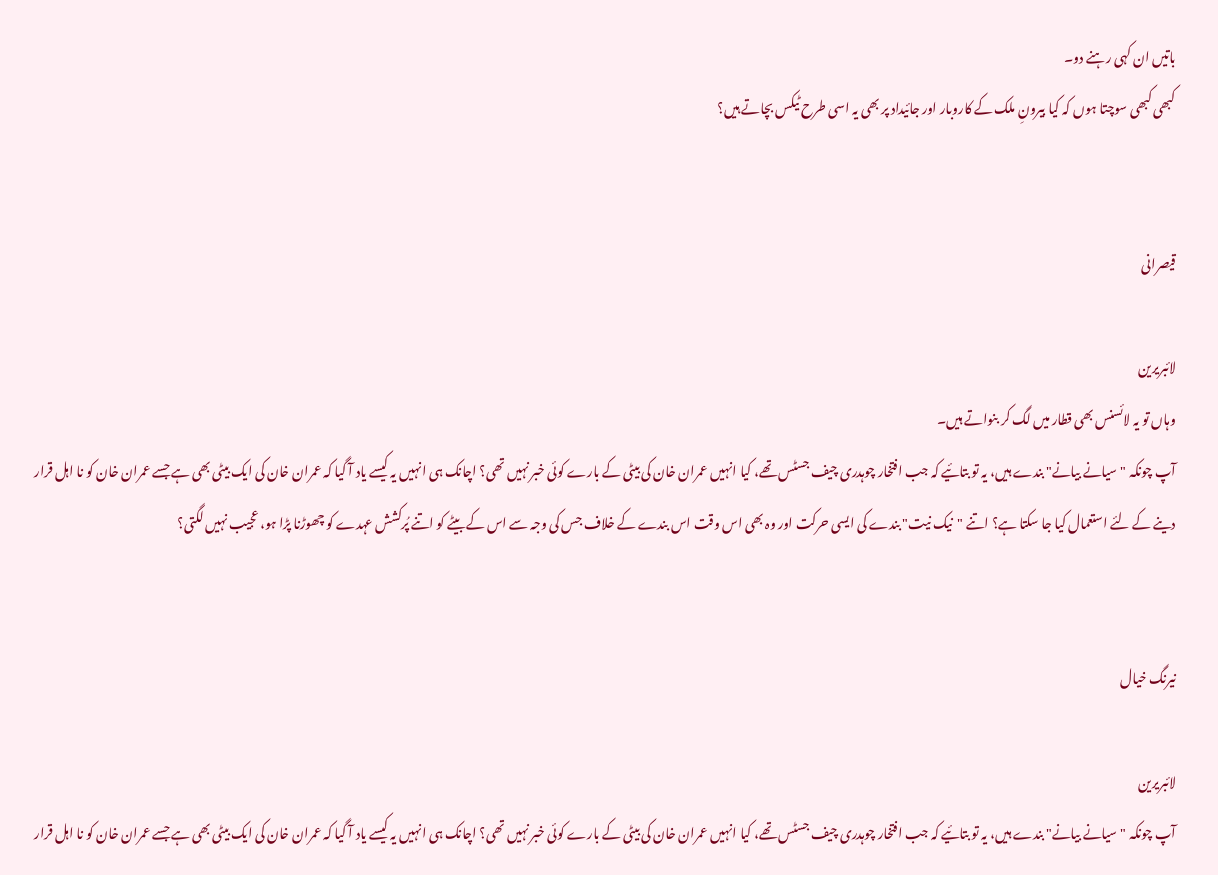باتیں ان کہی رہنے دو۔
کبھی کبھی سوچتا ہوں کہ کیا بیرونِ ملک کے کاروبار اور جائیداد پر بھی یہ اسی طرح ٹیکس بچاتے ہیں؟


قیصرانی

لائبریرین
وہاں تو یہ لائسنس بھی قطار میں لگ کر بنواتے ہیں۔
آپ چونکہ "سیانے بیانے" بندے ہیں، یہ تو بتائیے کہ جب افتخار چوہدری چیف جسٹس تھے، کیا انہیں عمران خان کی بیٹی کے بارے کوئی خبر نہیں تھی؟ اچانک ہی انہیں یہ کیسے یاد آ گیا کہ عمران خان کی ایک بیٹی بھی ہے جسے عمران خان کو نا اہل قرار دینے کے لئے استعمال کیا جا سکتا ہے؟ اتنے "نیک نیت" بندے کی ایسی حرکت اور وہ بھی اس وقت اس بندے کے خلاف جس کی وجہ سے اس کے بیٹے کو اتنے پُرکشش عہدے کو چھوڑنا پڑا ہو، عجیب نہیں لگتی؟


نیرنگ خیال

لائبریرین
آپ چونکہ "سیانے بیانے" بندے ہیں، یہ تو بتائیے کہ جب افتخار چوہدری چیف جسٹس تھے، کیا انہیں عمران خان کی بیٹی کے بارے کوئی خبر نہیں تھی؟ اچانک ہی انہیں یہ کیسے یاد آ گیا کہ عمران خان کی ایک بیٹی بھی ہے جسے عمران خان کو نا اہل قرار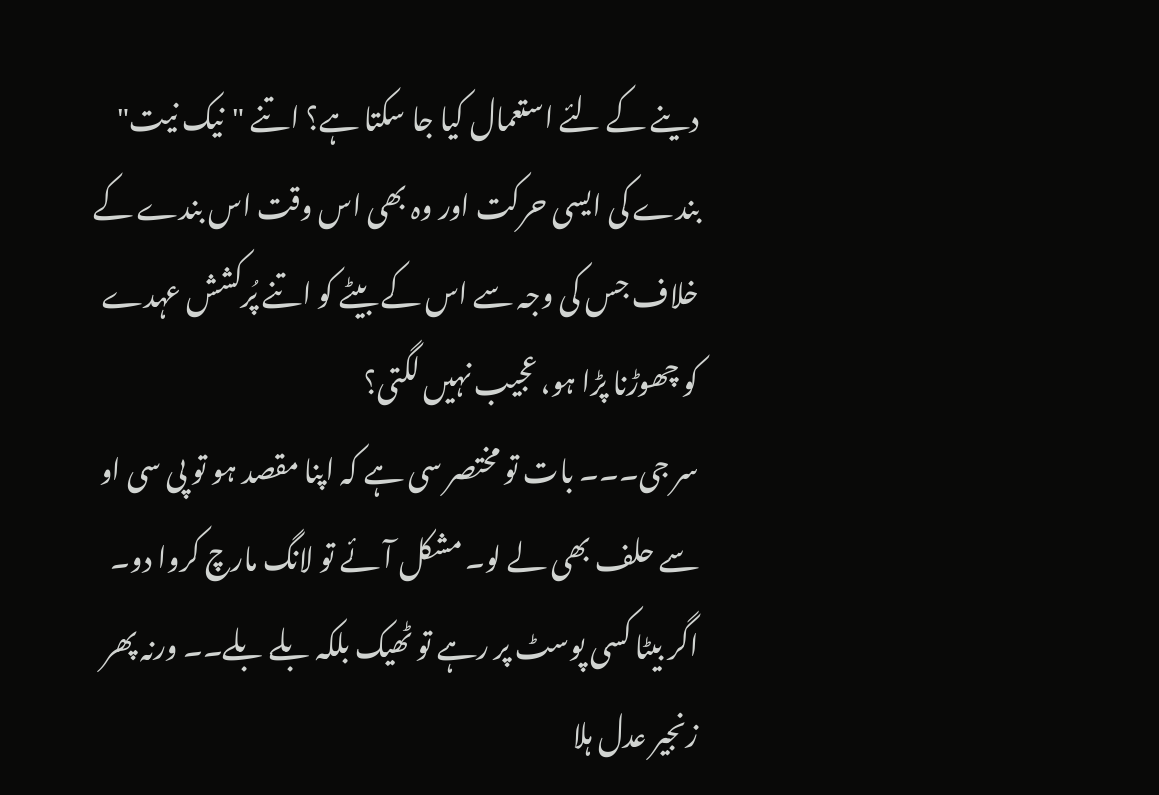دینے کے لئے استعمال کیا جا سکتا ہے؟ اتنے "نیک نیت" بندے کی ایسی حرکت اور وہ بھی اس وقت اس بندے کے خلاف جس کی وجہ سے اس کے بیٹے کو اتنے پُرکشش عہدے کو چھوڑنا پڑا ہو، عجیب نہیں لگتی؟
سر جی۔۔۔ بات تو مختصر سی ہے کہ اپنا مقصد ہو تو پی سی او سے حلف بھی لے لو۔ مشکل آئے تو لانگ مارچ کروا دو۔ اگر بیٹا کسی پوسٹ پر رہے تو ٹھیک بلکہ بلے بلے۔۔ ورنہ پھر زنجیر عدل ہلا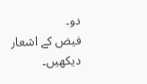دو۔
فیض کے اشعار دیکھیں۔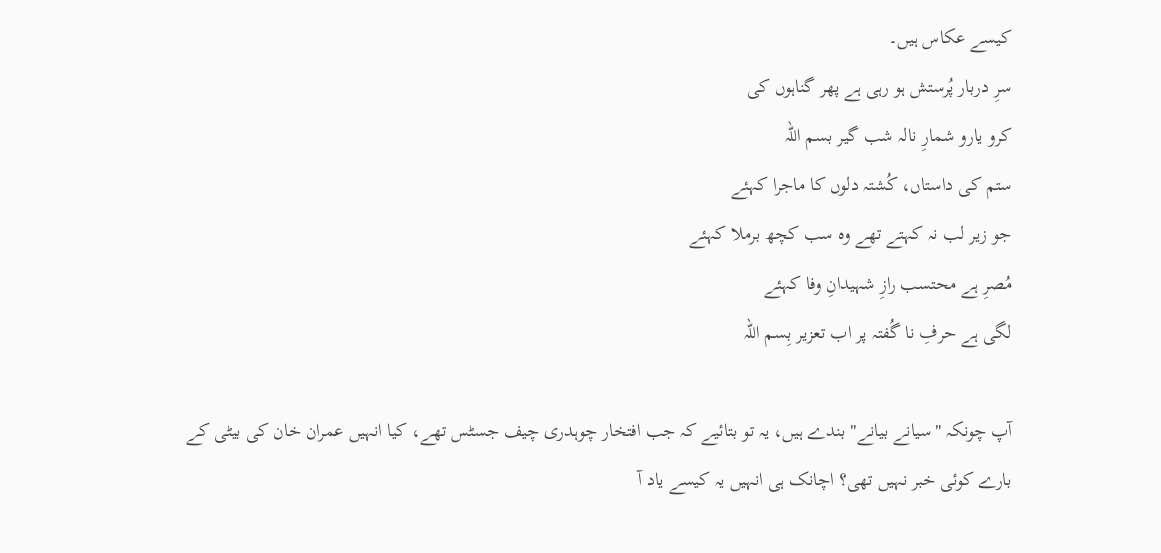کیسے عکاس ہیں۔
سرِ دربار پُرستش ہو رہی ہے پھر گناہوں کی
کرو یارو شمارِ نالہ شب گیر بسم اللہ
ستم کی داستاں، کُشتہ دلوں کا ماجرا کہئے
جو زیر لب نہ کہتے تھے وہ سب کچھ برملا کہئے
مُصرِ ہے محتسب رازِ شہیدانِ وفا کہئے
لگی ہے حرفِ نا گُفتہ پر اب تعزیر بِسم اللہ

آپ چونکہ "سیانے بیانے" بندے ہیں، یہ تو بتائیے کہ جب افتخار چوہدری چیف جسٹس تھے، کیا انہیں عمران خان کی بیٹی کے بارے کوئی خبر نہیں تھی؟ اچانک ہی انہیں یہ کیسے یاد آ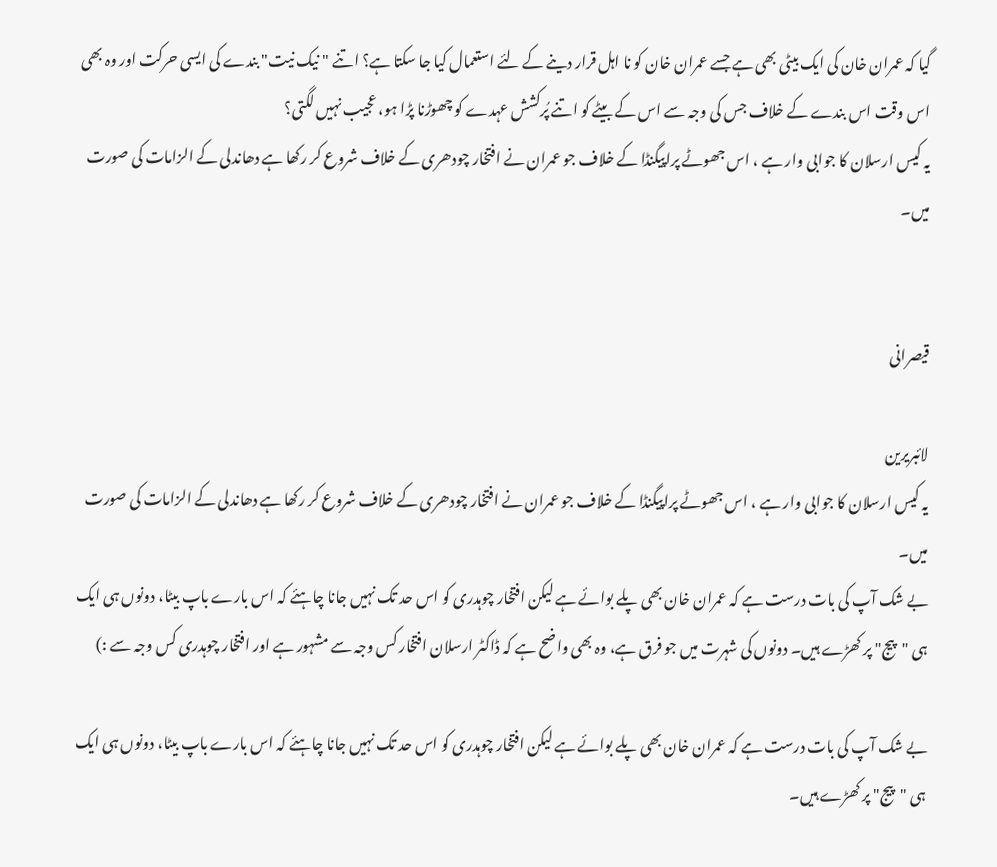گیا کہ عمران خان کی ایک بیٹی بھی ہے جسے عمران خان کو نا اہل قرار دینے کے لئے استعمال کیا جا سکتا ہے؟ اتنے "نیک نیت" بندے کی ایسی حرکت اور وہ بھی اس وقت اس بندے کے خلاف جس کی وجہ سے اس کے بیٹے کو اتنے پُرکشش عہدے کو چھوڑنا پڑا ہو، عجیب نہیں لگتی؟
یہ کیس ارسلان کا جوابی وار ہے ، اس جھوٹے پراپیگنڈا کے خلاف جو عمران نے افتخار چودھری کے خلاف شروع کر رکھا ہے دھاندلی کے الزامات کی صورت میں۔


قیصرانی

لائبریرین
یہ کیس ارسلان کا جوابی وار ہے ، اس جھوٹے پراپیگنڈا کے خلاف جو عمران نے افتخار چودھری کے خلاف شروع کر رکھا ہے دھاندلی کے الزامات کی صورت میں۔
بے شک آپ کی بات درست ہے کہ عمران خان بھی پلے بوائے ہے لیکن افتخار چوہدری کو اس حد تک نہیں جانا چاہئے کہ اس بارے باپ بیٹا، دونوں ہی ایک ہی "پیج" پر کھڑے ہیں۔ دونوں کی شہرت میں جو فرق ہے، وہ بھی واضح ہے کہ ڈاکٹر ارسلان افتخار کس وجہ سے مشہور ہے اور افتخار چوہدری کس وجہ سے :)

بے شک آپ کی بات درست ہے کہ عمران خان بھی پلے بوائے ہے لیکن افتخار چوہدری کو اس حد تک نہیں جانا چاہئے کہ اس بارے باپ بیٹا، دونوں ہی ایک ہی "پیج" پر کھڑے ہیں۔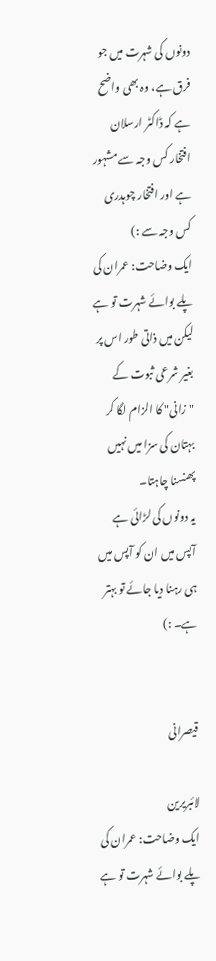دونوں کی شہرت میں جو فرق ہے، وہ بھی واضح ہے کہ ڈاکٹر ارسلان افتخار کس وجہ سے مشہور ہے اور افتخار چوہدری کس وجہ سے :)
ایک وضاحت: عمران کی پلے بوائے شہرت تو ہے لیکن میں ذاتی طور اس پر بغیر شرعی ثبوت کے "زانی" کا الزام لگا کر بہتان کی سزا میں نہیں پھنسنا چاہتا۔
یہ دونوں کی لڑائی ہے آپس میں ان کو آپس میں ہی رہنا دیا جائے تو بہتر ہے۔ :)


قیصرانی

لائبریرین
ایک وضاحت: عمران کی پلے بوائے شہرت تو ہے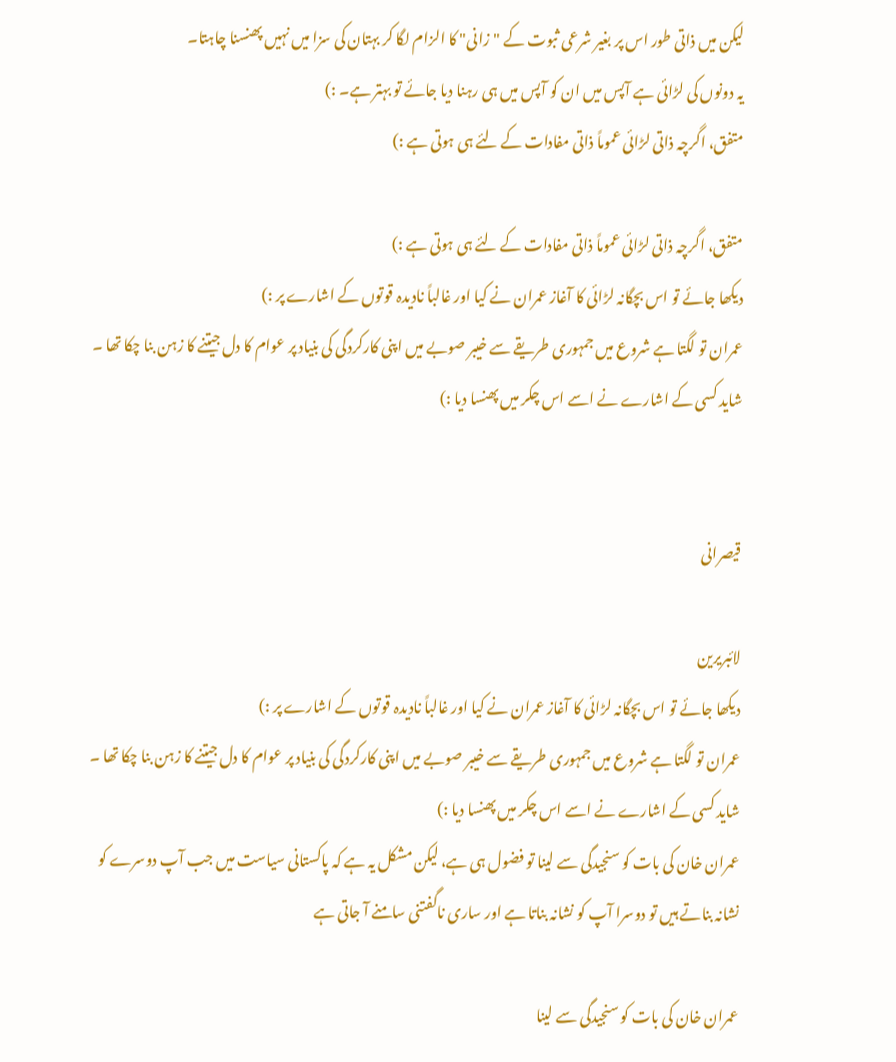لیکن میں ذاتی طور اس پر بغیر شرعی ثبوت کے "زانی" کا الزام لگا کر بہتان کی سزا میں نہیں پھنسنا چاہتا۔
یہ دونوں کی لڑائی ہے آپس میں ان کو آپس میں ہی رہنا دیا جائے تو بہتر ہے۔ :)
متفق، اگرچہ ذاتی لڑائی عموماً ذاتی مفادات کے لئے ہی ہوتی ہے :)

متفق، اگرچہ ذاتی لڑائی عموماً ذاتی مفادات کے لئے ہی ہوتی ہے :)
دیکھا جائے تو اس بچگانہ لڑائی کا آغاز عمران نے کیا اور غالباً نادیدہ قوتوں کے اشارے پر :)
عمران تو لگتا ہے شروع میں جمہوری طریقے سے خیبر صوبے میں اپنی کارکردگی کی بنیاد پر عوام کا دل جیتنے کا زہن بنا چکا تھا ۔ شاید کسی کے اشارے نے اسے اس چکر میں پھنسا دیا :)


قیصرانی

لائبریرین
دیکھا جائے تو اس بچگانہ لڑائی کا آغاز عمران نے کیا اور غالباً نادیدہ قوتوں کے اشارے پر :)
عمران تو لگتا ہے شروع میں جمہوری طریقے سے خیبر صوبے میں اپنی کارکردگی کی بنیاد پر عوام کا دل جیتنے کا زہن بنا چکا تھا ۔ شاید کسی کے اشارے نے اسے اس چکر میں پھنسا دیا :)
عمران خان کی بات کو سنجیدگی سے لینا تو فضول ہی ہے، لیکن مشکل یہ ہے کہ پاکستانی سیاست میں جب آپ دوسرے کو نشانہ بناتے ہیں تو دوسرا آپ کو نشانہ بناتا ہے اور ساری ناگفتنی سامنے آ جاتی ہے

عمران خان کی بات کو سنجیدگی سے لینا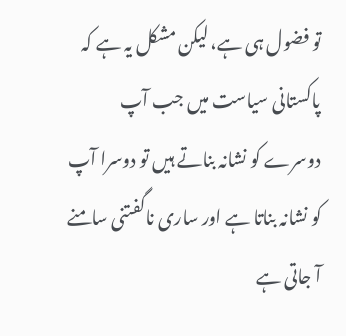تو فضول ہی ہے، لیکن مشکل یہ ہے کہ پاکستانی سیاست میں جب آپ دوسرے کو نشانہ بناتے ہیں تو دوسرا آپ کو نشانہ بناتا ہے اور ساری ناگفتنی سامنے آ جاتی ہے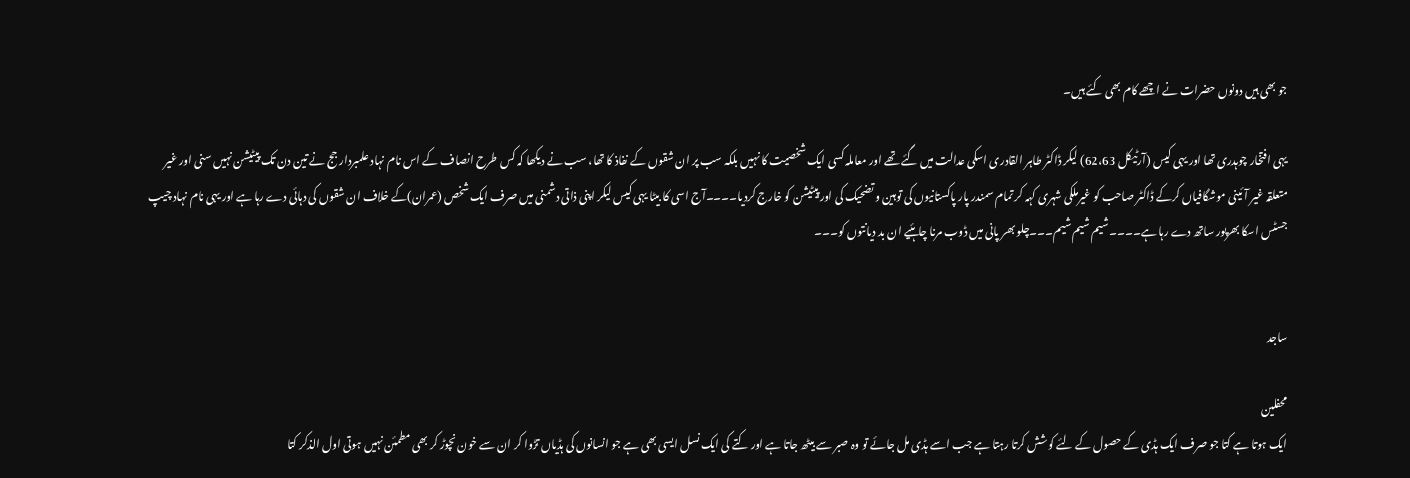جو بھی ہیں دونوں حضرات نے اچھے کام بھی کئے ہیں۔

یہی افتخار چوہدری تھا اور یہی کیس (آرٹیکل 62،63) لیکر ڈاکٹر طاہر القادری اسکی عدالت میں گئے تھے اور معاملہ کسی ایک شخصیت کا نہیں بلکہ سب پر ان شقوں کے نفاذ کا تھا، سب نے دیکھا کہ کس طرح انصاف کے اس نام نہاد علمبردار جج نے تین دن تک پیٹیشن نہیں سنی اور غیر متعلقہ غیر آئینی موشگافیاں کرکے ڈاکٹر صاحب کو غیرملکی شہری کہہ کر تمام سمندر پار پاکستانیوں کی توہین و تضحیک کی اور پیٹیشن کو خارج کردیا۔۔۔۔آج اسی کا بیٹا یہی کیس لیکر اپنی ذاتی دشمنی میں صرف ایک شخص (عمران)کے خلاف ان شقوں کی دہائی دے رہا ہے اور یہی نام نہاد چیپ جسٹس اسکا بھرپور ساتھ دے رہا ہے۔۔۔۔شیم شیم شیم۔۔۔چلو بھر پانی میں ڈوب مرنا چاہئیے ان بد دیانتوں کو۔۔۔


ساجد

محفلین
ایک ہوتا ہے کتا جو صرف ایک ہڈی کے حصول کے لئے کوشش کرتا رہتا ہے جب اسے ہڈی مل جائے تو وہ صبر سے بیٹھ جاتا ہے اور کتے کی ایک نسل ایسی بھی ہے جو انسانوں کی ہڈیاں تڑوا کر ان سے خون نچوڑ کر بھی مطمئن نہیں ہوتی اول الذکر کتا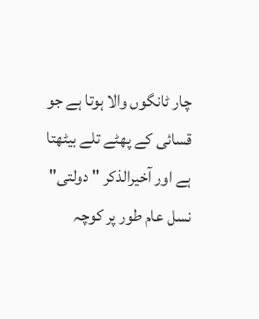چار ٹانگوں والا ہوتا ہے جو قسائی کے پھٹے تلے بیٹھتا ہے اور آخیرالذکر "دولتی" نسل عام طور پر کوچہ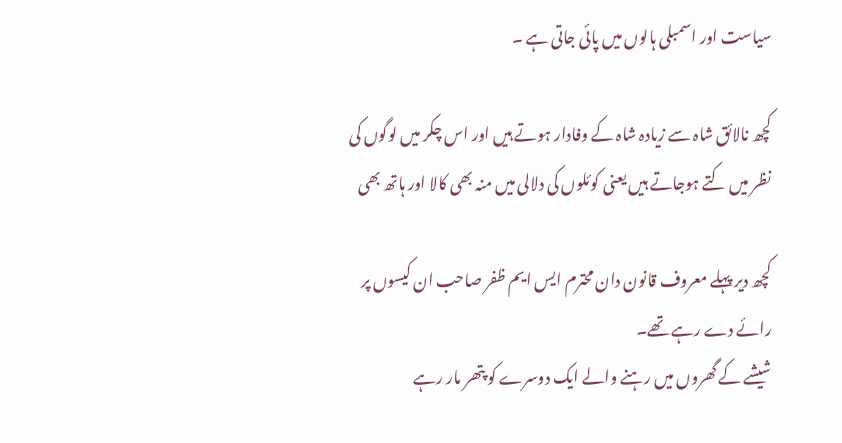سیاست اور اسمبلی ہالوں میں پائی جاتی ہے ۔

کچھ نالائق شاہ سے زیادہ شاہ کے وفادار ہوتے ہیں اور اس چکر میں لوگوں کی نظر میں کتے ہوجاتے ہیں یعنی کوئلوں کی دلالی میں منہ بھی کالا اور ہاتھ بھی

کچھ دیر پہلے معروف قانون دان محترم ایس ایم ظفر صاحب ان کیسوں پر رائے دے رہے تھے۔
شیشے کے گھروں میں رہنے والے ایک دوسرے کو پتھر مار رہے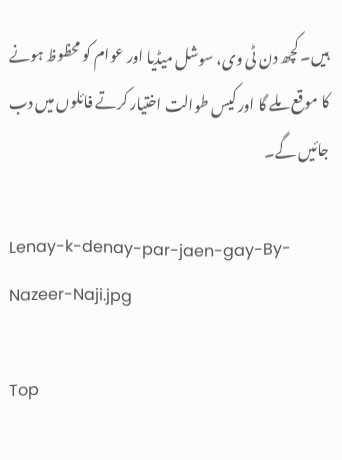ہیں۔ کچھ دن ٹی وی، سوشل میڈیا اور عوام کو محظوظ ہونے کا موقع ملے گا اور کیس طوالت اختیار کرتے فائلوں میں دب جائیں گے۔

Lenay-k-denay-par-jaen-gay-By-Nazeer-Naji.jpg

Top